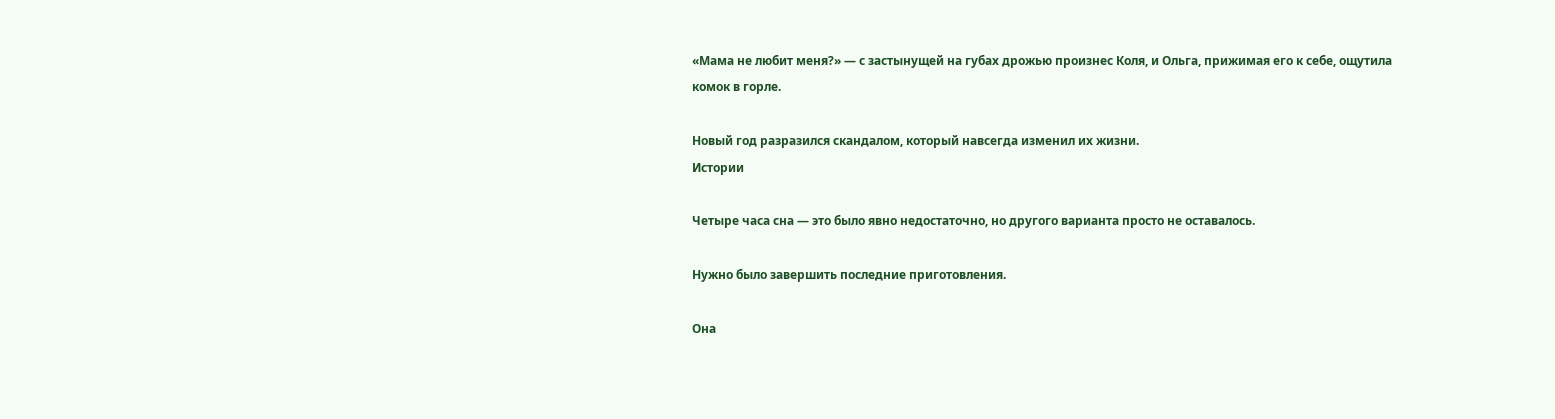«Мама не любит меня?» — с застынущей на губах дрожью произнес Коля, и Ольга, прижимая его к себе, ощутила комок в горле.

Новый год разразился скандалом, который навсегда изменил их жизни.
Истории

Четыре часа сна — это было явно недостаточно, но другого варианта просто не оставалось.

Нужно было завершить последние приготовления.

Она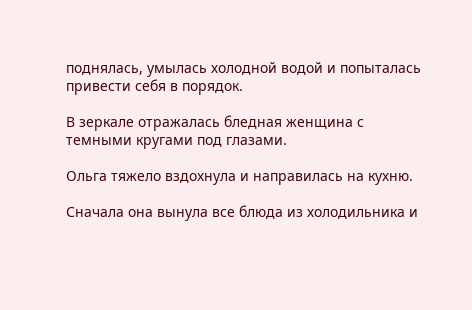поднялась, умылась холодной водой и попыталась привести себя в порядок.

В зеркале отражалась бледная женщина с темными кругами под глазами.

Ольга тяжело вздохнула и направилась на кухню.

Сначала она вынула все блюда из холодильника и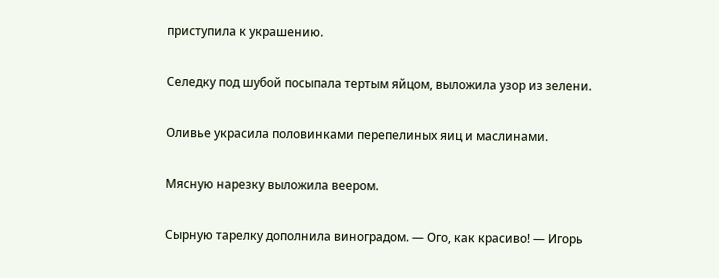приступила к украшению.

Селедку под шубой посыпала тертым яйцом, выложила узор из зелени.

Оливье украсила половинками перепелиных яиц и маслинами.

Мясную нарезку выложила веером.

Сырную тарелку дополнила виноградом. — Ого, как красиво! — Игорь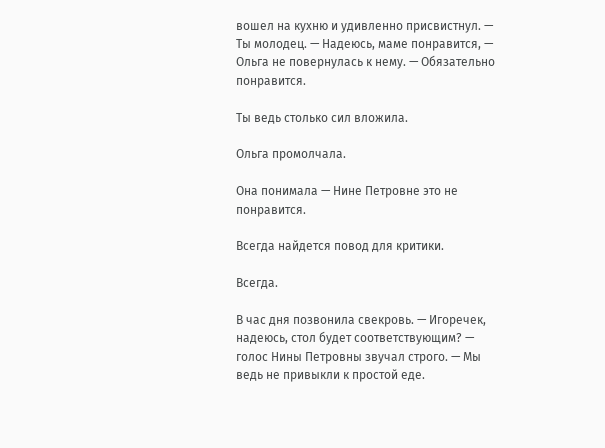вошел на кухню и удивленно присвистнул. — Ты молодец. — Надеюсь, маме понравится, — Ольга не повернулась к нему. — Обязательно понравится.

Ты ведь столько сил вложила.

Ольга промолчала.

Она понимала — Нине Петровне это не понравится.

Всегда найдется повод для критики.

Всегда.

В час дня позвонила свекровь. — Игоречек, надеюсь, стол будет соответствующим? — голос Нины Петровны звучал строго. — Мы ведь не привыкли к простой еде.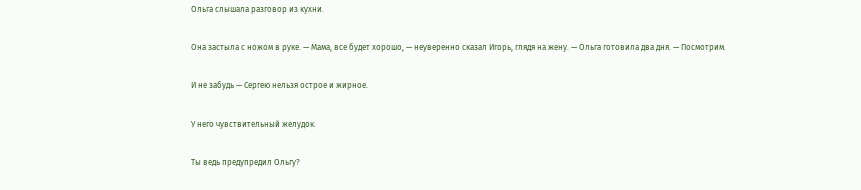Ольга слышала разговор из кухни.

Она застыла с ножом в руке. — Мама, все будет хорошо, — неуверенно сказал Игорь, глядя на жену. — Ольга готовила два дня. — Посмотрим.

И не забудь — Сергею нельзя острое и жирное.

У него чувствительный желудок.

Ты ведь предупредил Ольгу?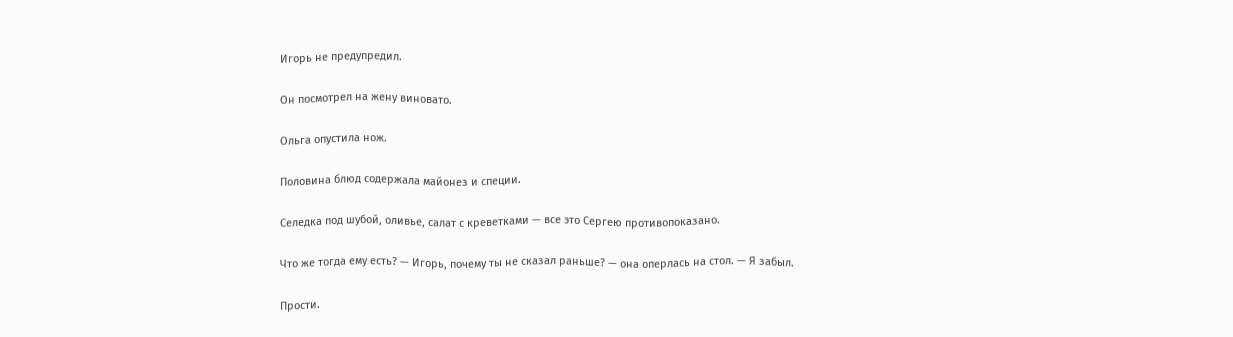Игорь не предупредил.

Он посмотрел на жену виновато.

Ольга опустила нож.

Половина блюд содержала майонез и специи.

Селедка под шубой, оливье, салат с креветками — все это Сергею противопоказано.

Что же тогда ему есть? — Игорь, почему ты не сказал раньше? — она оперлась на стол. — Я забыл.

Прости.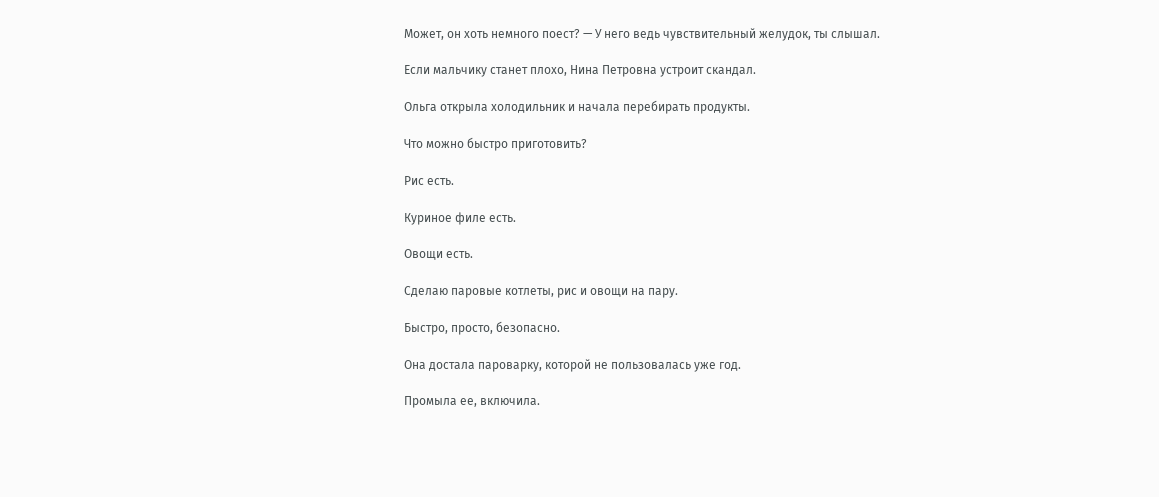Может, он хоть немного поест? — У него ведь чувствительный желудок, ты слышал.

Если мальчику станет плохо, Нина Петровна устроит скандал.

Ольга открыла холодильник и начала перебирать продукты.

Что можно быстро приготовить?

Рис есть.

Куриное филе есть.

Овощи есть.

Сделаю паровые котлеты, рис и овощи на пару.

Быстро, просто, безопасно.

Она достала пароварку, которой не пользовалась уже год.

Промыла ее, включила.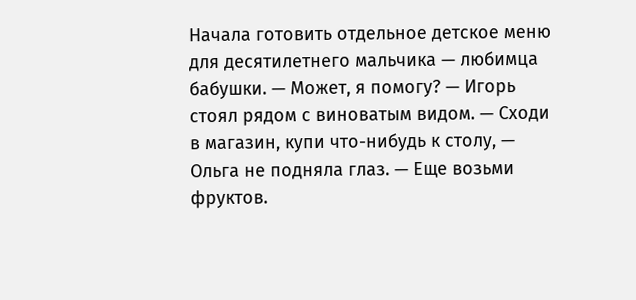Начала готовить отдельное детское меню для десятилетнего мальчика — любимца бабушки. — Может, я помогу? — Игорь стоял рядом с виноватым видом. — Сходи в магазин, купи что-нибудь к столу, — Ольга не подняла глаз. — Еще возьми фруктов.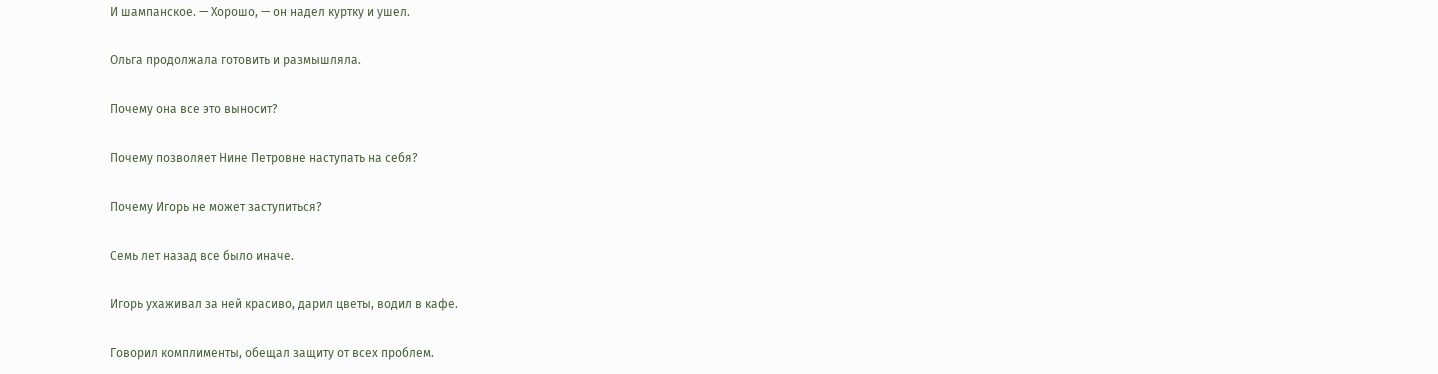И шампанское. — Хорошо, — он надел куртку и ушел.

Ольга продолжала готовить и размышляла.

Почему она все это выносит?

Почему позволяет Нине Петровне наступать на себя?

Почему Игорь не может заступиться?

Семь лет назад все было иначе.

Игорь ухаживал за ней красиво, дарил цветы, водил в кафе.

Говорил комплименты, обещал защиту от всех проблем.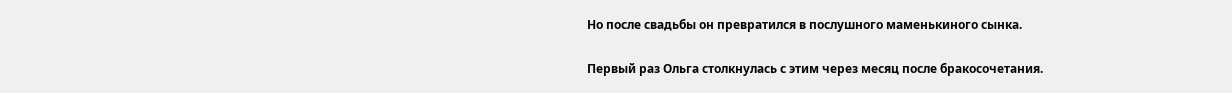Но после свадьбы он превратился в послушного маменькиного сынка.

Первый раз Ольга столкнулась с этим через месяц после бракосочетания.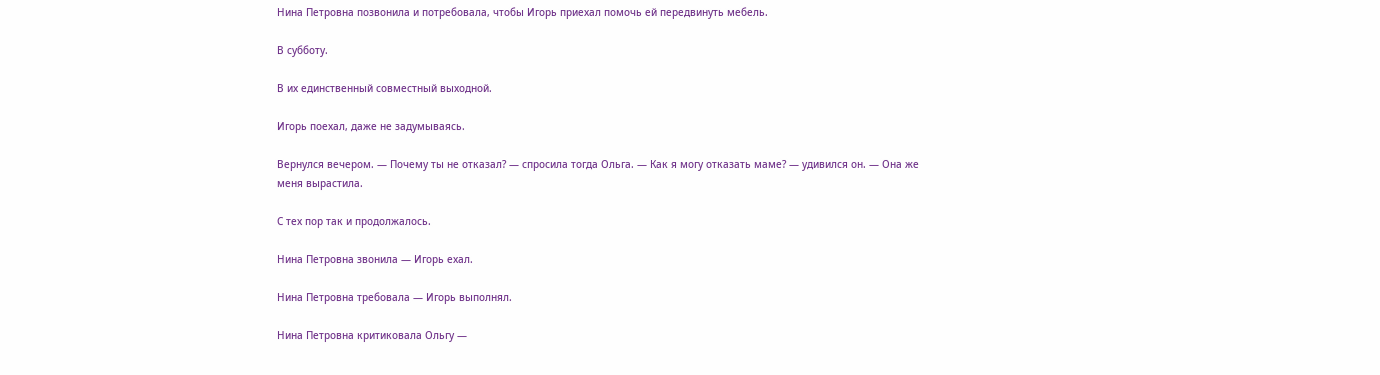Нина Петровна позвонила и потребовала, чтобы Игорь приехал помочь ей передвинуть мебель.

В субботу.

В их единственный совместный выходной.

Игорь поехал, даже не задумываясь.

Вернулся вечером. — Почему ты не отказал? — спросила тогда Ольга. — Как я могу отказать маме? — удивился он. — Она же меня вырастила.

С тех пор так и продолжалось.

Нина Петровна звонила — Игорь ехал.

Нина Петровна требовала — Игорь выполнял.

Нина Петровна критиковала Ольгу —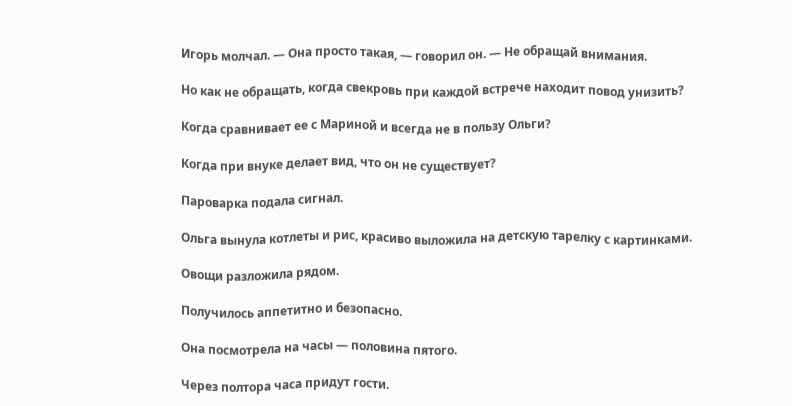Игорь молчал. — Она просто такая, — говорил он. — Не обращай внимания.

Но как не обращать, когда свекровь при каждой встрече находит повод унизить?

Когда сравнивает ее с Мариной и всегда не в пользу Ольги?

Когда при внуке делает вид, что он не существует?

Пароварка подала сигнал.

Ольга вынула котлеты и рис, красиво выложила на детскую тарелку с картинками.

Овощи разложила рядом.

Получилось аппетитно и безопасно.

Она посмотрела на часы — половина пятого.

Через полтора часа придут гости.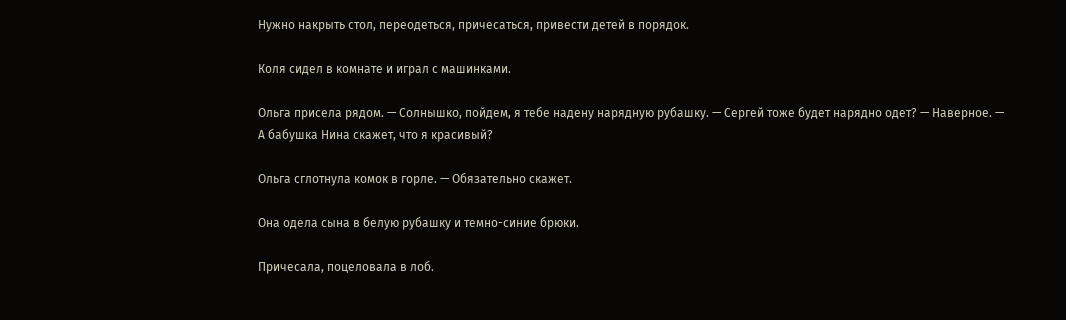Нужно накрыть стол, переодеться, причесаться, привести детей в порядок.

Коля сидел в комнате и играл с машинками.

Ольга присела рядом. — Солнышко, пойдем, я тебе надену нарядную рубашку. — Сергей тоже будет нарядно одет? — Наверное. — А бабушка Нина скажет, что я красивый?

Ольга сглотнула комок в горле. — Обязательно скажет.

Она одела сына в белую рубашку и темно-синие брюки.

Причесала, поцеловала в лоб.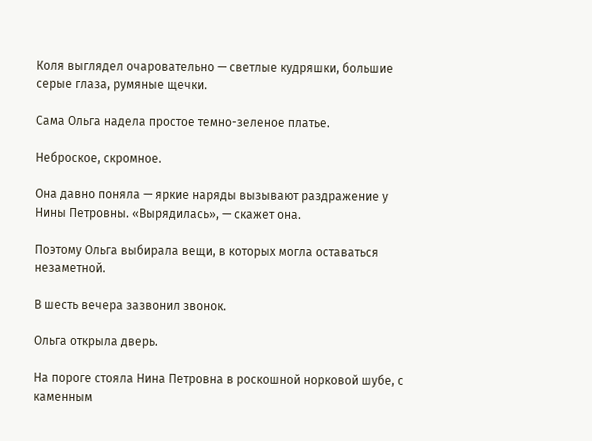Коля выглядел очаровательно — светлые кудряшки, большие серые глаза, румяные щечки.

Сама Ольга надела простое темно-зеленое платье.

Неброское, скромное.

Она давно поняла — яркие наряды вызывают раздражение у Нины Петровны. «Вырядилась», — скажет она.

Поэтому Ольга выбирала вещи, в которых могла оставаться незаметной.

В шесть вечера зазвонил звонок.

Ольга открыла дверь.

На пороге стояла Нина Петровна в роскошной норковой шубе, с каменным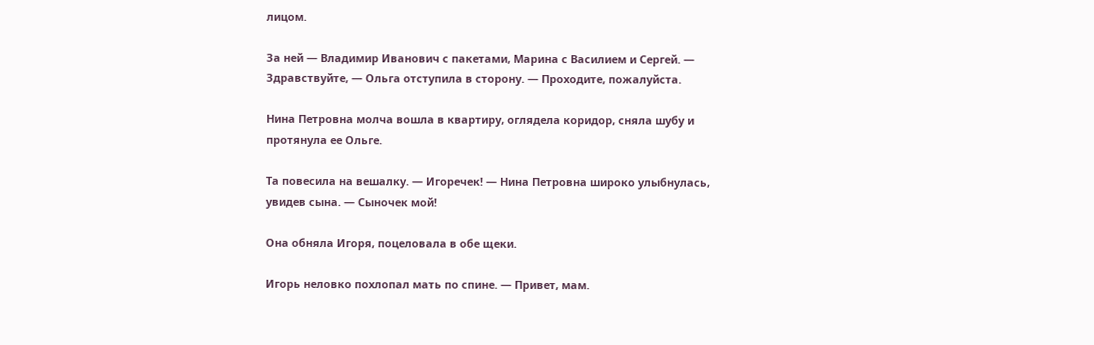лицом.

За ней — Владимир Иванович с пакетами, Марина с Василием и Сергей. — Здравствуйте, — Ольга отступила в сторону. — Проходите, пожалуйста.

Нина Петровна молча вошла в квартиру, оглядела коридор, сняла шубу и протянула ее Ольге.

Та повесила на вешалку. — Игоречек! — Нина Петровна широко улыбнулась, увидев сына. — Сыночек мой!

Она обняла Игоря, поцеловала в обе щеки.

Игорь неловко похлопал мать по спине. — Привет, мам.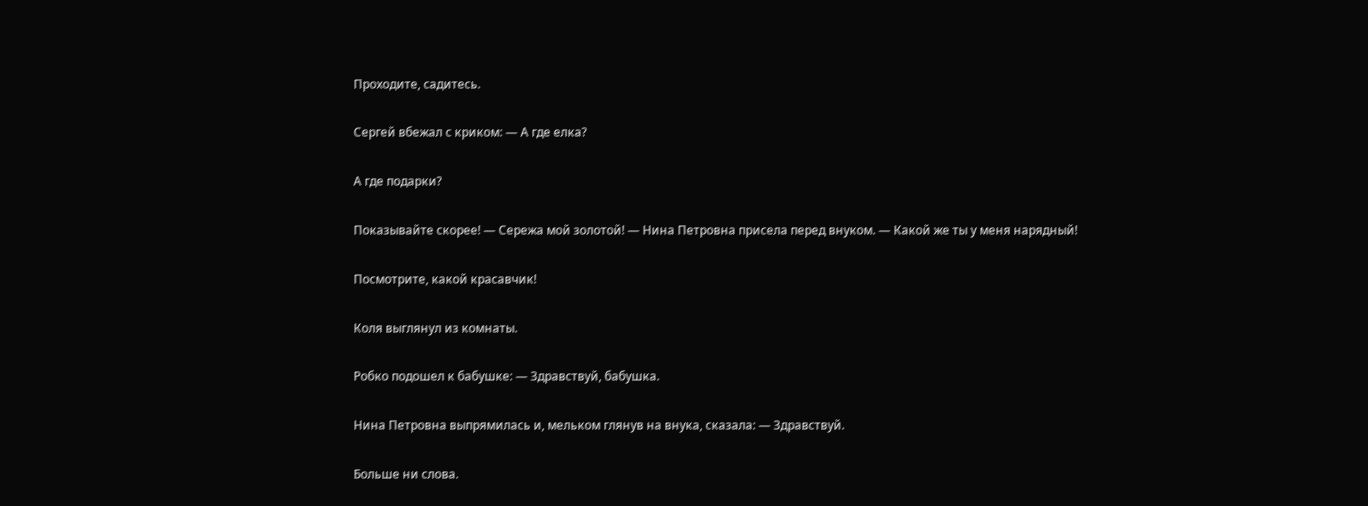Проходите, садитесь.

Сергей вбежал с криком: — А где елка?

А где подарки?

Показывайте скорее! — Сережа мой золотой! — Нина Петровна присела перед внуком. — Какой же ты у меня нарядный!

Посмотрите, какой красавчик!

Коля выглянул из комнаты.

Робко подошел к бабушке: — Здравствуй, бабушка.

Нина Петровна выпрямилась и, мельком глянув на внука, сказала: — Здравствуй.

Больше ни слова.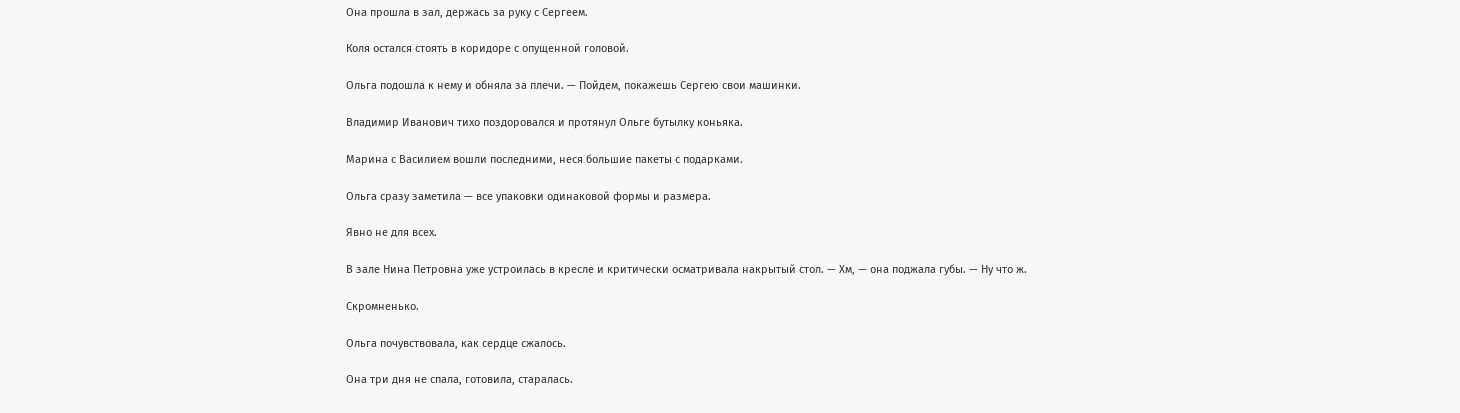Она прошла в зал, держась за руку с Сергеем.

Коля остался стоять в коридоре с опущенной головой.

Ольга подошла к нему и обняла за плечи. — Пойдем, покажешь Сергею свои машинки.

Владимир Иванович тихо поздоровался и протянул Ольге бутылку коньяка.

Марина с Василием вошли последними, неся большие пакеты с подарками.

Ольга сразу заметила — все упаковки одинаковой формы и размера.

Явно не для всех.

В зале Нина Петровна уже устроилась в кресле и критически осматривала накрытый стол. — Хм, — она поджала губы. — Ну что ж.

Скромненько.

Ольга почувствовала, как сердце сжалось.

Она три дня не спала, готовила, старалась.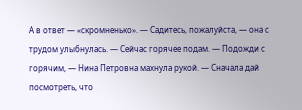А в ответ — «скромненько». — Садитесь, пожалуйста, — она с трудом улыбнулась. — Сейчас горячее подам. — Подожди с горячим, — Нина Петровна махнула рукой. — Сначала дай посмотреть, что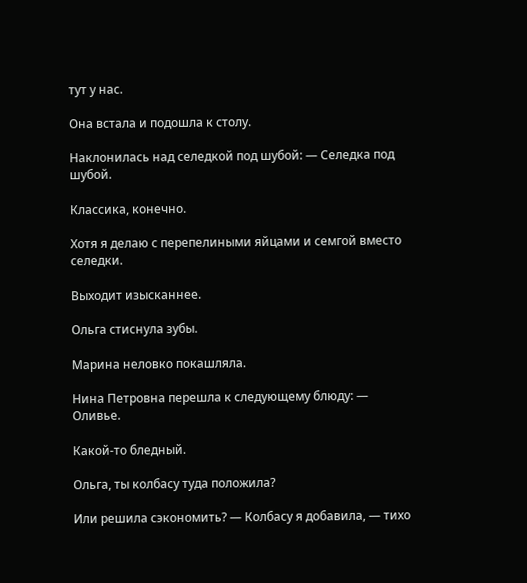тут у нас.

Она встала и подошла к столу.

Наклонилась над селедкой под шубой: — Селедка под шубой.

Классика, конечно.

Хотя я делаю с перепелиными яйцами и семгой вместо селедки.

Выходит изысканнее.

Ольга стиснула зубы.

Марина неловко покашляла.

Нина Петровна перешла к следующему блюду: — Оливье.

Какой-то бледный.

Ольга, ты колбасу туда положила?

Или решила сэкономить? — Колбасу я добавила, — тихо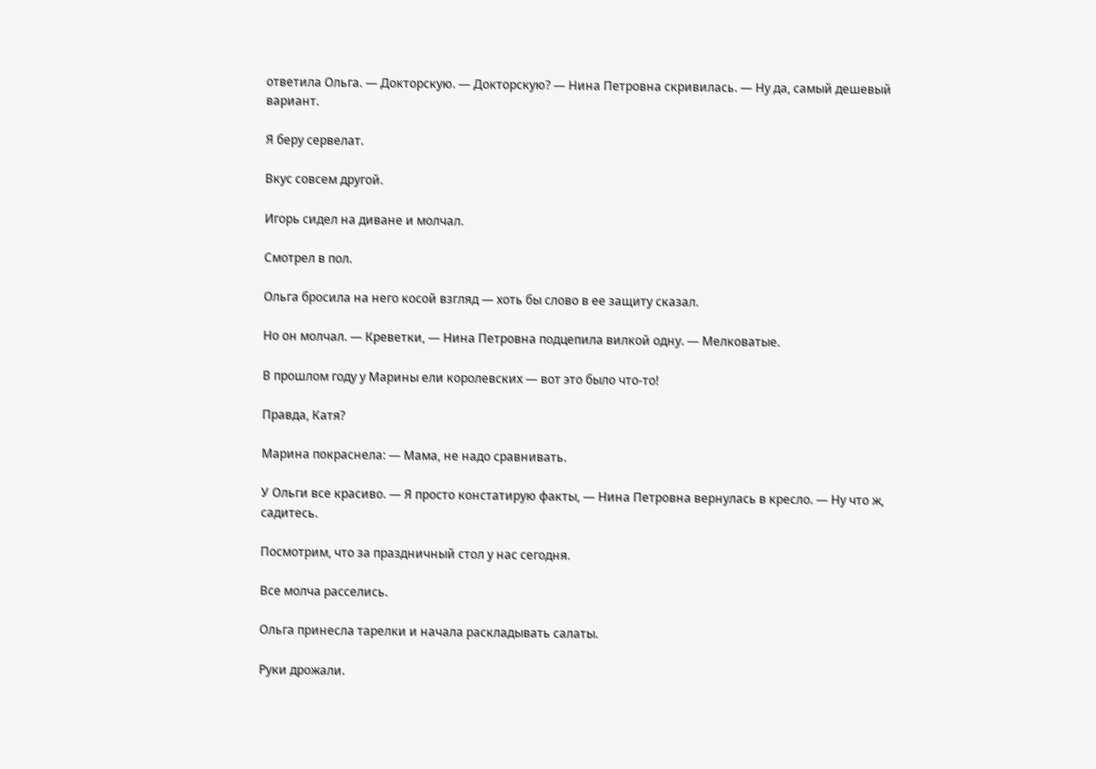ответила Ольга. — Докторскую. — Докторскую? — Нина Петровна скривилась. — Ну да, самый дешевый вариант.

Я беру сервелат.

Вкус совсем другой.

Игорь сидел на диване и молчал.

Смотрел в пол.

Ольга бросила на него косой взгляд — хоть бы слово в ее защиту сказал.

Но он молчал. — Креветки, — Нина Петровна подцепила вилкой одну. — Мелковатые.

В прошлом году у Марины ели королевских — вот это было что-то!

Правда, Катя?

Марина покраснела: — Мама, не надо сравнивать.

У Ольги все красиво. — Я просто констатирую факты, — Нина Петровна вернулась в кресло. — Ну что ж, садитесь.

Посмотрим, что за праздничный стол у нас сегодня.

Все молча расселись.

Ольга принесла тарелки и начала раскладывать салаты.

Руки дрожали.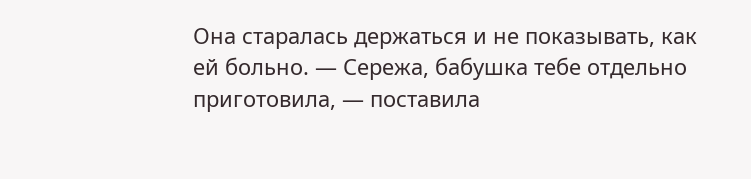Она старалась держаться и не показывать, как ей больно. — Сережа, бабушка тебе отдельно приготовила, — поставила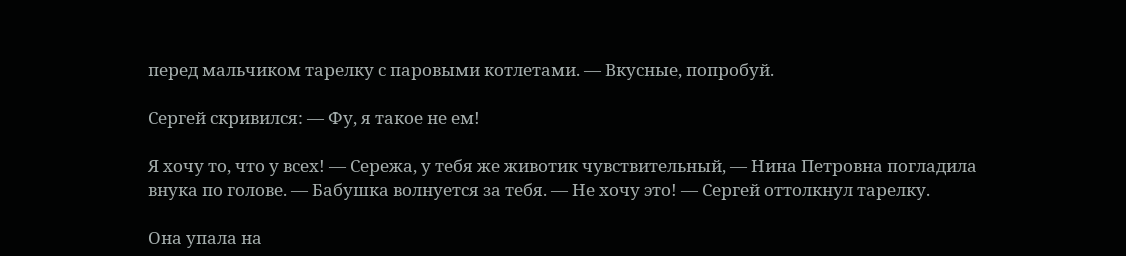перед мальчиком тарелку с паровыми котлетами. — Вкусные, попробуй.

Сергей скривился: — Фу, я такое не ем!

Я хочу то, что у всех! — Сережа, у тебя же животик чувствительный, — Нина Петровна погладила внука по голове. — Бабушка волнуется за тебя. — Не хочу это! — Сергей оттолкнул тарелку.

Она упала на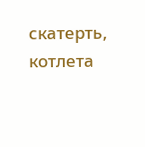скатерть, котлета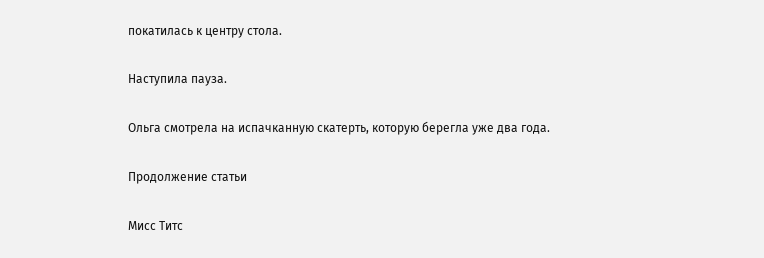покатилась к центру стола.

Наступила пауза.

Ольга смотрела на испачканную скатерть, которую берегла уже два года.

Продолжение статьи

Мисс Титс